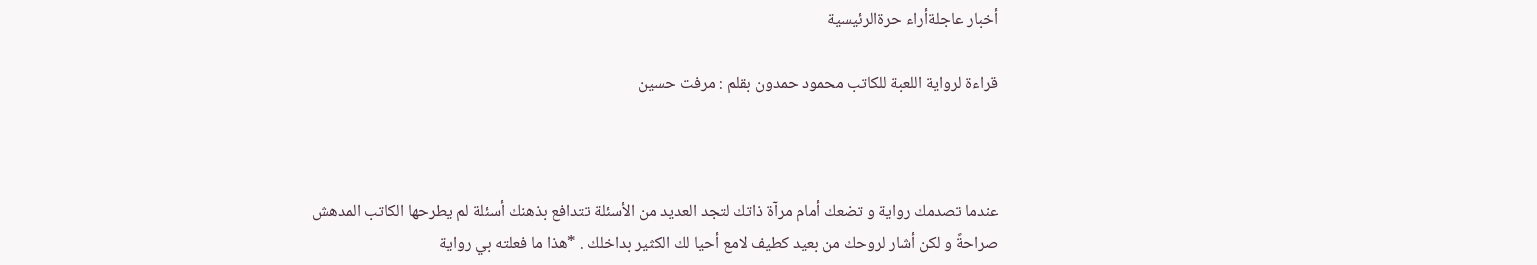أخبار عاجلةأراء حرةالرئيسية

قراءة لرواية اللعبة للكاتب محمود حمدون بقلم : مرفت حسين



عندما تصدمك رواية و تضعك أمام مرآة ذاتك لتجد العديد من الأسئلة تتدافع بذهنك أسئلة لم يطرحها الكاتب المدهش صراحةً و لكن أشار لروحك من بعيد كطيف لامع أحيا لك الكثير بداخلك . *هذا ما فعلته بي رواية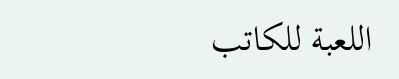اللعبة للكاتب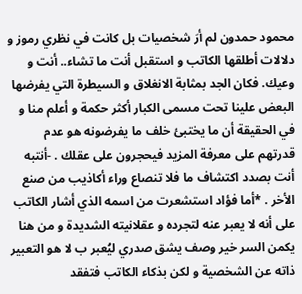محمود حمدون لم أرَ شخصيات بل كانت في نظري رموز و دلالات أطلقها الكاتب و استقبل أنت ما تشاء.. أنت و وعيك. فكان الجد بمثابة الانغلاق و السيطرة التي يفرضها البعض علينا تحت مسمى الكبار أكثر حكمة و أعلم منا و في الحقيقة أن ما يختبئ خلف ما يفرضونه هو عدم قدرتهم على معرفة المزيد فيحجرون على عقلك . -أنتبه أنت بصدد اكتشاف ما فلا تنصاع وراء أكاذيب من صنع الأخر . *أما فؤاد استشعرت من اسمه الذي أشار الكاتب على أنه لا يعبر عنه لتجرده و عقلانيته الشديدة و من هنا يكمن السر خير وصف يشق صدري ليُعبر ب لا هو التعبير ذاته عن الشخصية و لكن بذكاء الكاتب فتفقد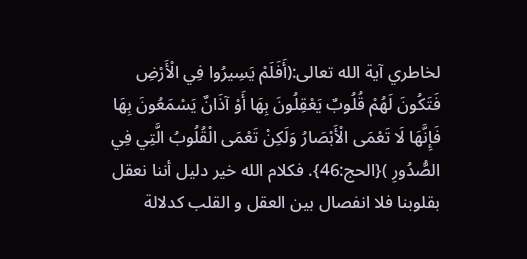لخاطري آية الله تعالى:(أَفَلَمْ يَسِيرُوا فِي الْأَرْضِ فَتَكُونَ لَهُمْ قُلُوبٌ يَعْقِلُونَ بِهَا أَوْ آذَانٌ يَسْمَعُونَ بِهَا فَإِنَّهَا لَا تَعْمَى الْأَبْصَارُ وَلَكِنْ تَعْمَى الْقُلُوبُ الَّتِي فِي الصُّدُورِ ){الحج:46}. فكلام الله خير دليل أننا نعقل بقلوبنا فلا انفصال بين العقل و القلب كدلالة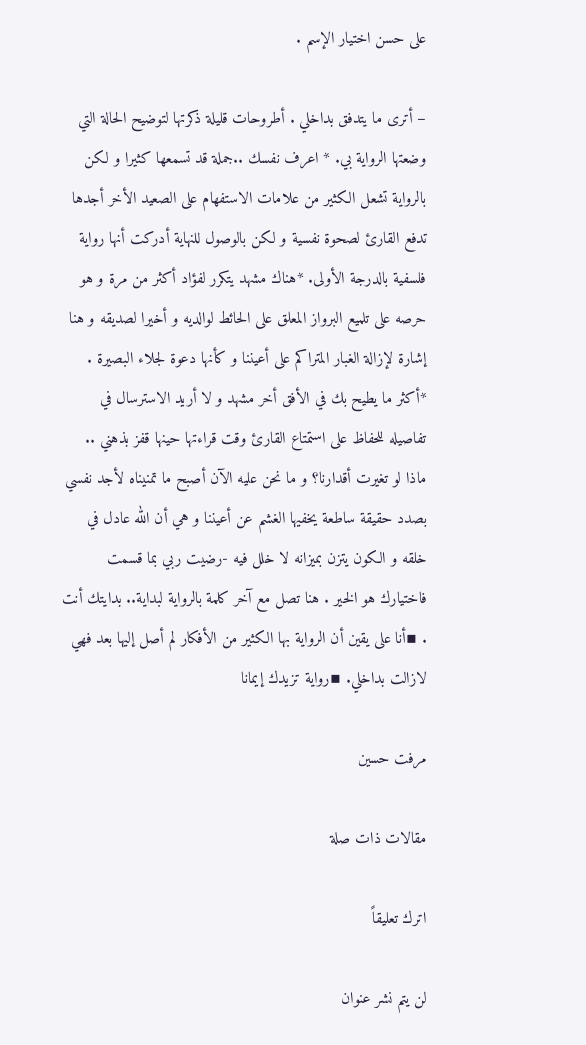على حسن اختيار الإسم .

– أترى ما يتدفق بداخلي . أطروحات قليلة ذكرتها لتوضيح الحالة التي وضعتها الرواية بي. * اعرف نفسك ..جملة قد تسمعها كثيرا و لكن بالرواية تشعل الكثير من علامات الاستفهام على الصعيد الأخر أجدها تدفع القارئ لصحوة نفسية و لكن بالوصول للنهاية أدركت أنها رواية فلسفية بالدرجة الأولى. *هناك مشهد يتكرر لفؤاد أكثر من مرة و هو حرصه على تلميع البرواز المعلق على الحائط لوالديه و أخيرا لصديقه و هنا إشارة لإزالة الغبار المتراكم على أعيننا و كأنها دعوة لجلاء البصيرة . *أكثر ما يطيح بك في الأفق أخر مشهد و لا أريد الاسترسال في تفاصيله للحفاظ على استمتاع القارئ وقت قراءتها حينها قفز بذهني .. ماذا لو تغيرت أقدارنا؟ و ما نحن عليه الآن أصبح ما تمنيناه لأجد نفسي بصدد حقيقة ساطعة يخفيها الغشم عن أعيننا و هي أن الله عادل في خلقه و الكون يتزن بميزانه لا خلل فيه -رضيت ربي بما قسمت فاختيارك هو الخير . هنا تصل مع آخر كلمة بالرواية لبداية.. بدايتك أنت . ▪أنا على يقين أن الرواية بها الكثير من الأفكار لم أصل إليها بعد فهي لازالت بداخلي. ▪رواية تزيدك إيمانا

مرفت حسين

مقالات ذات صلة

اترك تعليقاً

لن يتم نشر عنوان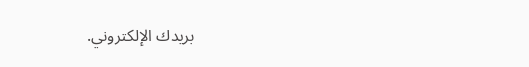بريدك الإلكتروني.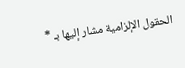الحقول الإلزامية مشار إليها بـ *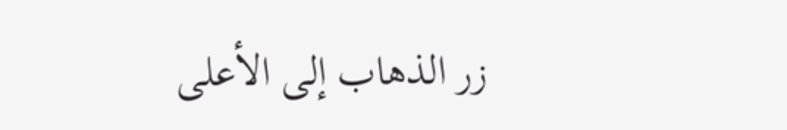زر الذهاب إلى الأعلى